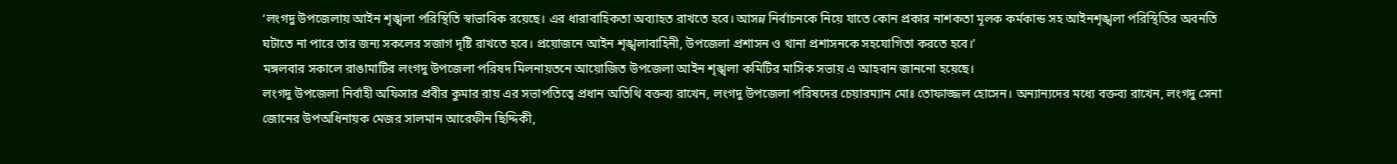‘লংগদু উপজেলায় আইন শৃঙ্খলা পরিস্থিতি স্বাভাবিক রয়েছে। এর ধারাবাহিকতা অব্যাহত রাখতে হবে। আসন্ন নির্বাচনকে নিয়ে যাতে কোন প্রকার নাশকতা মূলক কর্মকান্ড সহ আইনশৃঙ্খলা পরিস্থিতির অবনতি ঘটাতে না পারে তার জন্য সকলের সজাগ দৃষ্টি রাখতে হবে। প্রয়োজনে আইন শৃঙ্খলাবাহিনী, উপজেলা প্রশাসন ও থানা প্রশাসনকে সহযোগিতা করতে হবে।’
মঙ্গলবার সকালে রাঙামাটির লংগদু উপজেলা পরিষদ মিলনায়তনে আয়োজিত উপজেলা আইন শৃঙ্খলা কমিটির মাসিক সভায় এ আহবান জাননো হয়েছে।
লংগদু উপজেলা নির্বাহী অফিসার প্রবীর কুমার রায় এর সভাপতিত্বে প্রধান অতিথি বক্তব্য রাখেন, লংগদু উপজেলা পরিষদের চেয়ারম্যান মোঃ তোফাজ্জল হোসেন। অন্যান্যদের মধ্যে বক্তব্য রাখেন, লংগদু সেনা জোনের উপঅধিনায়ক মেজর সালমান আরেফীন ছিদ্দিকী,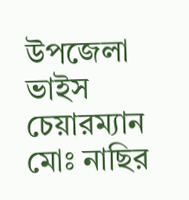উপজেলা ভাইস চেয়ারম্যান মোঃ নাছির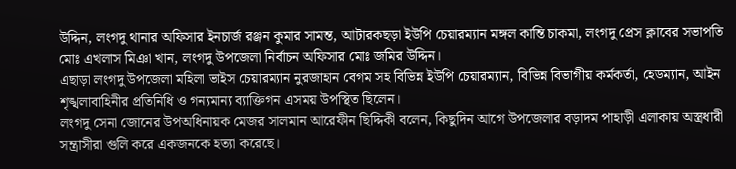উদ্দিন, লংগদু থানার অফিসার ইনচার্জ রঞ্জন কুমার সামন্ত, আটারকছড়া ইউপি চেয়ারম্যান মঙ্গল কান্তি চাকমা, লংগদু প্রেস ক্লাবের সভাপতি মোঃ এখলাস মিঞা খান, লংগদু উপজেলা নির্বাচন অফিসার মোঃ জমির উদ্দিন।
এছাড়া লংগদু উপজেলা মহিলা ভাইস চেয়ারম্যান নুরজাহান বেগম সহ বিভিন্ন ইউপি চেয়ারম্যান, বিভিন্ন বিভাগীয় কর্মকর্তা, হেডম্যান, আইন শৃঙ্খলাবাহিনীর প্রতিনিধি ও গন্যমান্য ব্যাক্তিগন এসময় উপস্থিত ছিলেন।
লংগদু সেনা জোনের উপঅধিনায়ক মেজর সালমান আরেফীন ছিদ্দিকী বলেন, কিছুদিন আগে উপজেলার বড়াদম পাহাড়ী এলাকায় অস্ত্রধারী সন্ত্রাসীরা গুলি করে একজনকে হত্যা করেছে।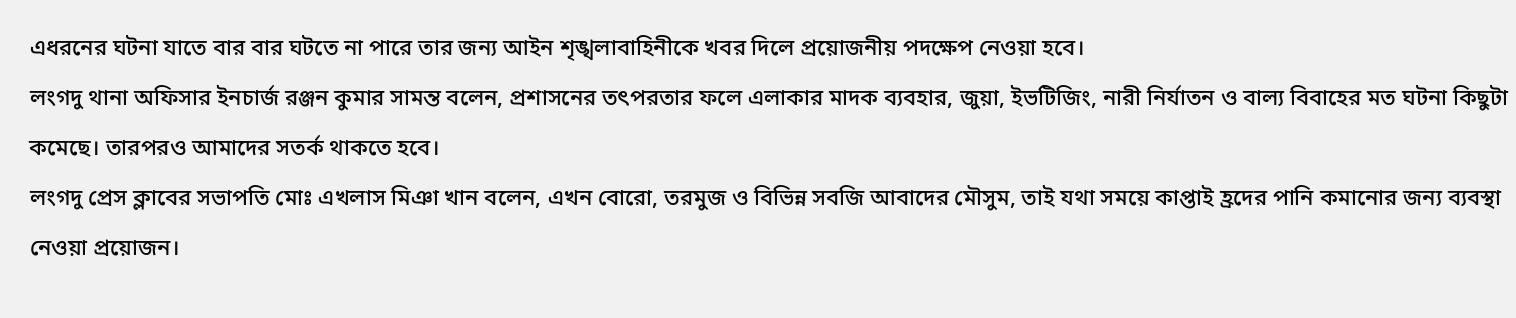এধরনের ঘটনা যাতে বার বার ঘটতে না পারে তার জন্য আইন শৃঙ্খলাবাহিনীকে খবর দিলে প্রয়োজনীয় পদক্ষেপ নেওয়া হবে।
লংগদু থানা অফিসার ইনচার্জ রঞ্জন কুমার সামন্ত বলেন, প্রশাসনের তৎপরতার ফলে এলাকার মাদক ব্যবহার, জুয়া, ইভটিজিং, নারী নির্যাতন ও বাল্য বিবাহের মত ঘটনা কিছুটা কমেছে। তারপরও আমাদের সতর্ক থাকতে হবে।
লংগদু প্রেস ক্লাবের সভাপতি মোঃ এখলাস মিঞা খান বলেন, এখন বোরো, তরমুজ ও বিভিন্ন সবজি আবাদের মৌসুম, তাই যথা সময়ে কাপ্তাই হ্রদের পানি কমানোর জন্য ব্যবস্থা নেওয়া প্রয়োজন।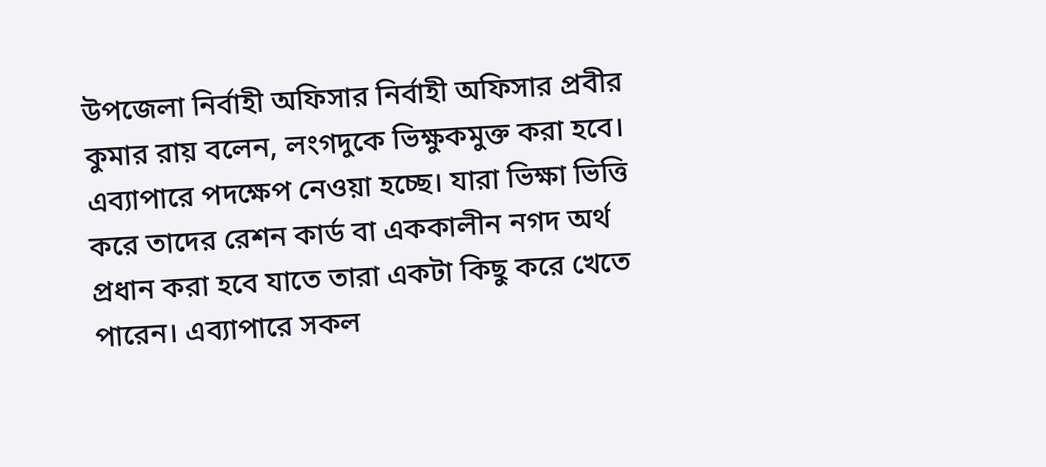উপজেলা নির্বাহী অফিসার নির্বাহী অফিসার প্রবীর কুমার রায় বলেন, লংগদুকে ভিক্ষুকমুক্ত করা হবে। এব্যাপারে পদক্ষেপ নেওয়া হচ্ছে। যারা ভিক্ষা ভিত্তি করে তাদের রেশন কার্ড বা এককালীন নগদ অর্থ প্রধান করা হবে যাতে তারা একটা কিছু করে খেতে পারেন। এব্যাপারে সকল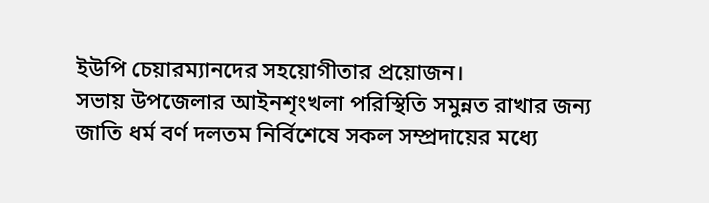ইউপি চেয়ারম্যানদের সহয়োগীতার প্রয়োজন।
সভায় উপজেলার আইনশৃংখলা পরিস্থিতি সমুন্নত রাখার জন্য জাতি ধর্ম বর্ণ দলতম নির্বিশেষে সকল সম্প্রদায়ের মধ্যে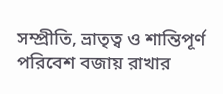সম্প্রীতি, ভ্রাতৃত্ব ও শান্তিপূর্ণ পরিবেশ বজায় রাখার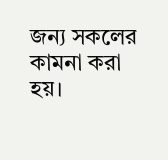জন্য সকলের কামনা করা হয়।